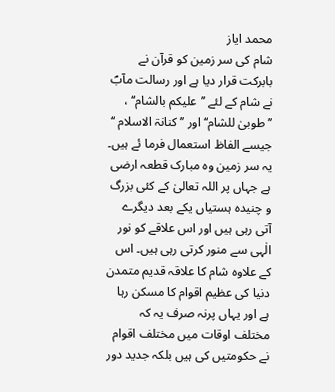محمد ایاز
شام کی سر زمین کو قرآن نے بابرکت قرار دیا ہے اور رسالت مآبؐ نے شام کے لئے ’’علیکم بالشام‘‘ ، ’’طوبیٰ للشام‘‘ اور ’’کنانۃ الاسلام ‘‘ جیسے الفاظ استعمال فرما ئے ہیں۔ یہ سر زمین وہ مبارک قطعہ ارضی ہے جہاں پر اللہ تعالیٰ کے کئی بزرگ و چنیدہ ہستیاں یکے بعد دیگرے آتی رہی ہیں اور اس علاقے کو نور الٰہی سے منور کرتی رہی ہیں۔ اس کے علاوہ شام کا علاقہ قدیم متمدن دنیا کی عظیم اقوام کا مسکن رہا ہے اور یہاں پرنہ صرف یہ کہ مختلف اوقات میں مختلف اقوام نے حکومتیں کی ہیں بلکہ جدید دور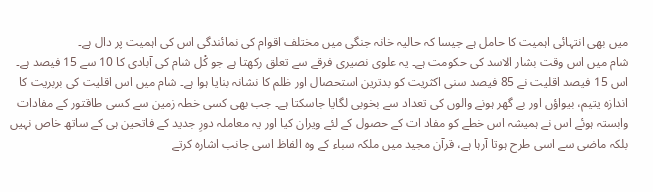میں بھی انتہائی اہمیت کا حامل ہے جیسا کہ حالیہ خانہ جنگی میں مختلف اقوام کی نمائندگی اس کی اہمیت پر دال ہے۔
شام میں اس وقت بشار الاسد کی حکومت ہے۔ یہ علوی نصیری فرقے سے تعلق رکھتا ہے جو کْل شام کی آبادی کا 10 سے 15 فیصد ہے۔ اس 15 فیصد اقلیت نے 85 فیصد سنی اکثریت کو بدترین استحصال اور ظلم کا نشانہ بنایا ہوا ہے۔ شام میں اس اقلیت کی بربریت کا اندازہ یتیم، بیواؤں اور بے گھر ہونے والوں کی تعداد سے بخوبی لگایا جاسکتا ہے۔ جب بھی کسی خطہ زمین سے کسی طاقتور کے مفادات وابستہ ہوئے اس نے ہمیشہ اس خطے کو مفاد ات کے حصول کے لئے ویران کیا اور یہ معاملہ دورِ جدید کے فاتحین ہی کے ساتھ خاص نہیں بلکہ ماضی سے اسی طرح ہوتا آرہا ہے، قرآن مجید میں ملکہ سباء کے وہ الفاظ اسی جانب اشارہ کرتے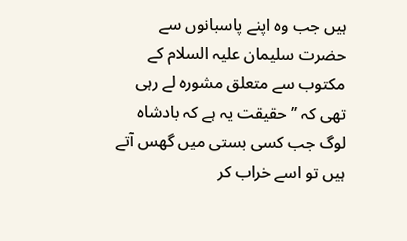ہیں جب وہ اپنے پاسبانوں سے حضرت سلیمان علیہ السلام کے مکتوب سے متعلق مشورہ لے رہی تھی کہ ’’حقیقت یہ ہے کہ بادشاہ لوگ جب کسی بستی میں گھس آتے ہیں تو اسے خراب کر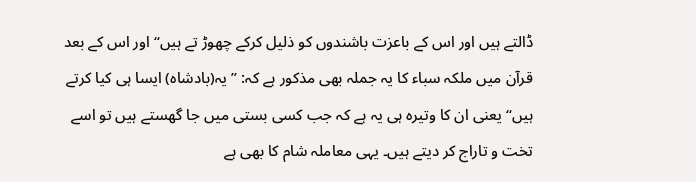ڈالتے ہیں اور اس کے باعزت باشندوں کو ذلیل کرکے چھوڑ تے ہیں‘‘ اور اس کے بعد قرآن میں ملکہ سباء کا یہ جملہ بھی مذکور ہے کہ: ’’یہ(بادشاہ) ایسا ہی کیا کرتے ہیں‘‘ یعنی ان کا وتیرہ ہی یہ ہے کہ جب کسی بستی میں جا گھستے ہیں تو اسے تخت و تاراج کر دیتے ہیں۔ یہی معاملہ شام کا بھی ہے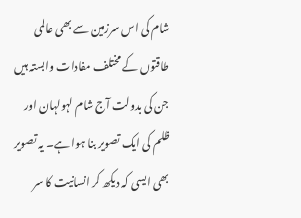شام کی اس سرزمین سے بھی عالمی طاقتوں کے مختلف مفادات وابستہ ہیں جن کی بدولت آج شام لہولہان اور ظلم کی ایک تصویر بنا ہوا ہے۔ یہ تصویر بھی ایسی کہ دیکھ کر انسانیت کا سر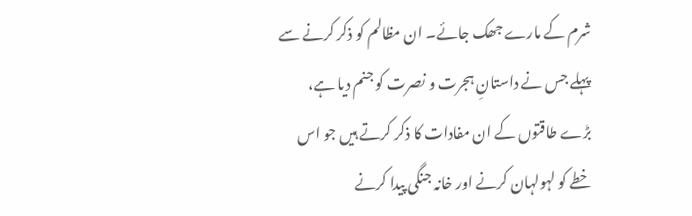شرم کے مارے جھک جائے۔ ان مظالم کو ذکر کرنے سے پہلے جس نے داستانِ ہجرت و نصرت کو جنم دیا ہے، بڑے طاقتوں کے ان مفادات کا ذکر کرتے ہیں جو اس خطے کو لہولہان کرنے اور خانہ جنگی پیدا کرنے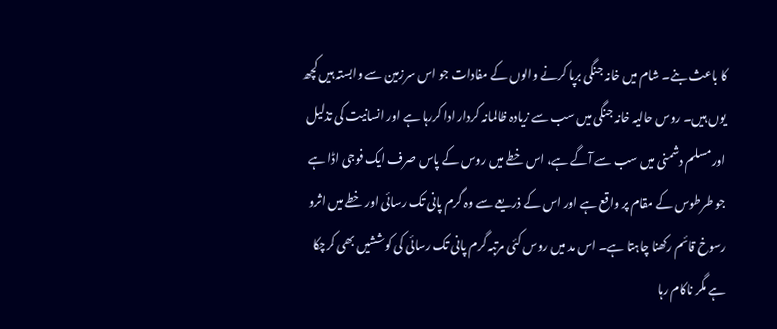کا باعث بنے۔ شام میں خانہ جنگی برپا کرنے والوں کے مفادات جو اس سرزمین سے وابستہ ہیں کچھ یوں ہیں۔ روس حالیہ خانہ جنگی میں سب سے زیادہ ظالمانہ کردار ادا کررہا ہے اور انسانیت کی تذلیل اور مسلم دشمنی میں سب سے آگے ہے، اس خطے میں روس کے پاس صرف ایک فوجی اڈا ہے جو طرطوس کے مقام پر واقع ہے اور اس کے ذریعے سے وہ گرم پانی تک رسائی اور خطے میں اثرو رسوخ قائم رکھنا چاہتا ہے۔ اس مد میں روس کئی مرتبہ گرم پانی تک رسائی کی کوششیں بھی کرچکا ہے مگر ناکام رہا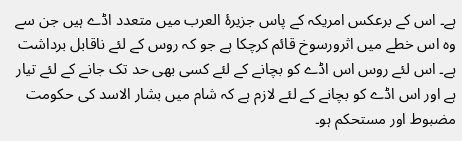ہے۔ اس کے برعکس امریکہ کے پاس جزیرۂ العرب میں متعدد اڈے ہیں جن سے وہ اس خطے میں اثرورسوخ قائم کرچکا ہے جو کہ روس کے لئے ناقابل برداشت ہے۔ اس لئے روس اس اڈے کو بچانے کے لئے کسی بھی حد تک جانے کے لئے تیار ہے اور اس اڈے کو بچانے کے لئے لازم ہے کہ شام میں بشار الاسد کی حکومت مضبوط اور مستحکم ہو۔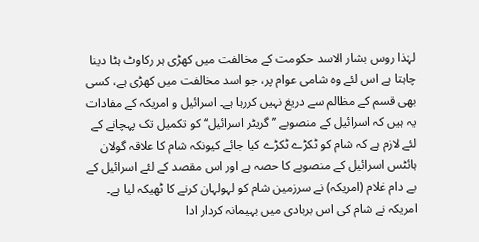لہٰذا روس بشار الاسد حکومت کے مخالفت میں کھڑی ہر رکاوٹ ہٹا دینا چاہتا ہے اس لئے وہ شامی عوام پر، جو اسد مخالفت میں کھڑی ہے، کسی بھی قسم کے مظالم سے دریغ نہیں کررہا ہے۔ اسرائیل و امریکہ کے مفادات یہ ہیں کہ اسرائیل کے منصوبے ’’گریٹر اسرائیل‘‘ کو تکمیل تک پہچانے کے لئے لازم ہے کہ شام کو ٹکڑے ٹکڑے کیا جائے کیونکہ شام کا علاقہ گولان ہائٹس اسرائیل کے منصوبے کا حصہ ہے اور اس مقصد کے لئے اسرائیل کے بے دام غلام (امریکہ) نے سرزمین شام کو لہولہان کرنے کا ٹھیکہ لیا ہے۔ امریکہ نے شام کی اس بربادی میں بہیمانہ کردار ادا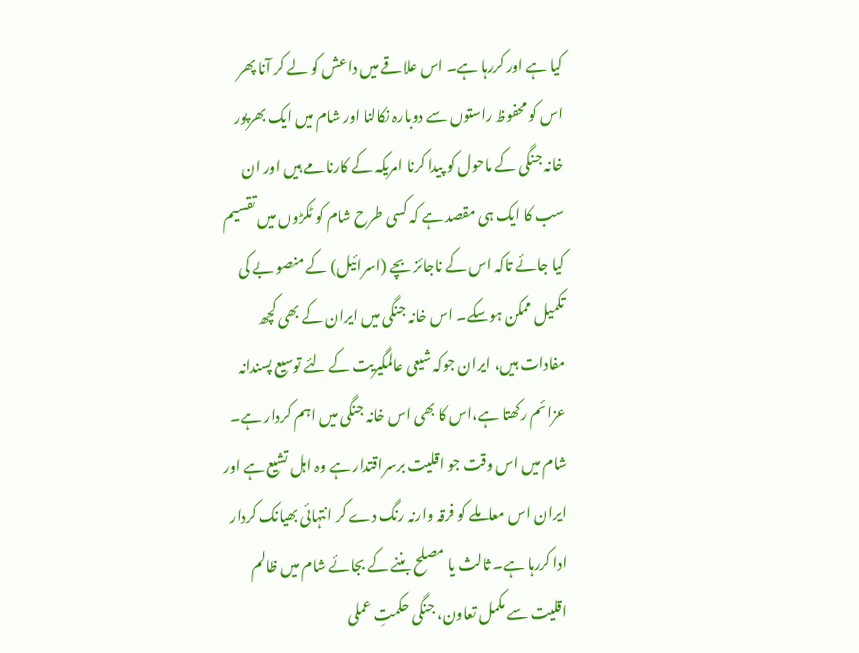کیا ہے اور کررہا ہے۔ اس علاقے میں داعش کو لے کر آنا پھر اس کو محفوظ راستوں سے دوبارہ نکالنا اور شام میں ایک بھرپور خانہ جنگی کے ماحول کو پیدا کرنا امریکہ کے کارنامے ہیں اور ان سب کا ایک ہی مقصد ہے کہ کسی طرح شام کو ٹکڑوں میں تقسیم کیا جائے تاکہ اس کے ناجائز بچے (اسرائیل) کے منصو بے کی تکمیل ممکن ہوسکے۔ اس خانہ جنگی میں ایران کے بھی کچھ مفادات ہیں، ایران جوکہ شیعی عالمگیریت کے لئے توسیع پسندانہ عزائم رکھتا ہے،اس کا بھی اس خانہ جنگی میں اہم کردار ہے۔ شام میں اس وقت جو اقلیت برسراقتدار ہے وہ اہل تشیع ہے اور ایران اس معاملے کو فرقہ وارنہ رنگ دے کر انتہائی بھیانک کردار ادا کررہا ہے۔ ثالث یا مصلح بننے کے بجائے شام میں ظالم اقلیت سے مکمل تعاون، جنگی حکمتِ عملی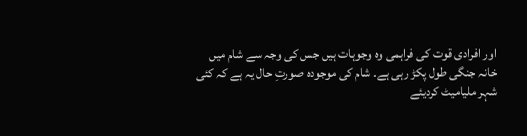اور افرادی قوت کی فراہمی وہ وجوہات ہیں جس کی وجہ سے شام میں خانہ جنگی طول پکڑ رہی ہے۔ شام کی موجودہ صورتِ حال یہ ہے کہ کئی شہر ملیامیٹ کردیئے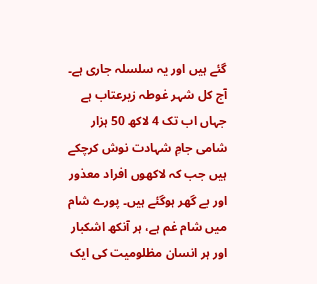گئے ہیں اور یہ سلسلہ جاری ہے۔ آج کل شہر غوطہ زیرعتاب ہے جہاں اب تک 4 لاکھ 50 ہزار شامی جامِ شہادت نوش کرچکے ہیں جب کہ لاکھوں افراد معذور اور بے گھر ہوگئے ہیں۔ پورے شام میں شام غم ہے، ہر آنکھ اشکبار اور ہر انسان مظلومیت کی ایک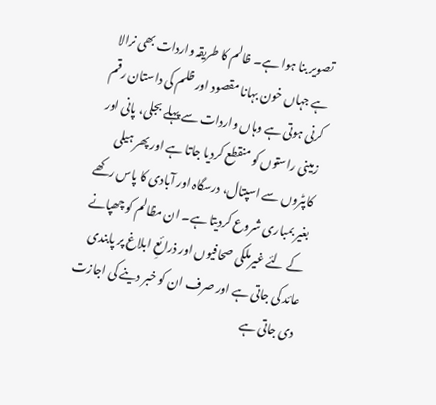تصویر بنا ہوا ہے۔ ظالم کا طریقہ واردات بھی نرالا ہے جہاں خون بہانا مقصود اور ظلم کی داستان رقم کرنی ہوتی ہے وہاں واردات سے پہلے بجلی، پانی اور زمینی راستوں کو منقطع کردیا جاتا ہے اور پھر ہیلی کاپٹروں سے اسپتال، درسگاہ اور آبادی کا پاس رکھے بغیر بمباری شروع کردیتا ہے۔ ان مظالم کو چھپانے کے لئے غیرملکی صحافیوں اور ذرائعِ ابلاغ پر پابندی عائد کی جاتی ہے اور صرف ان کو خبر دینے کی اجازت دی جاتی ہے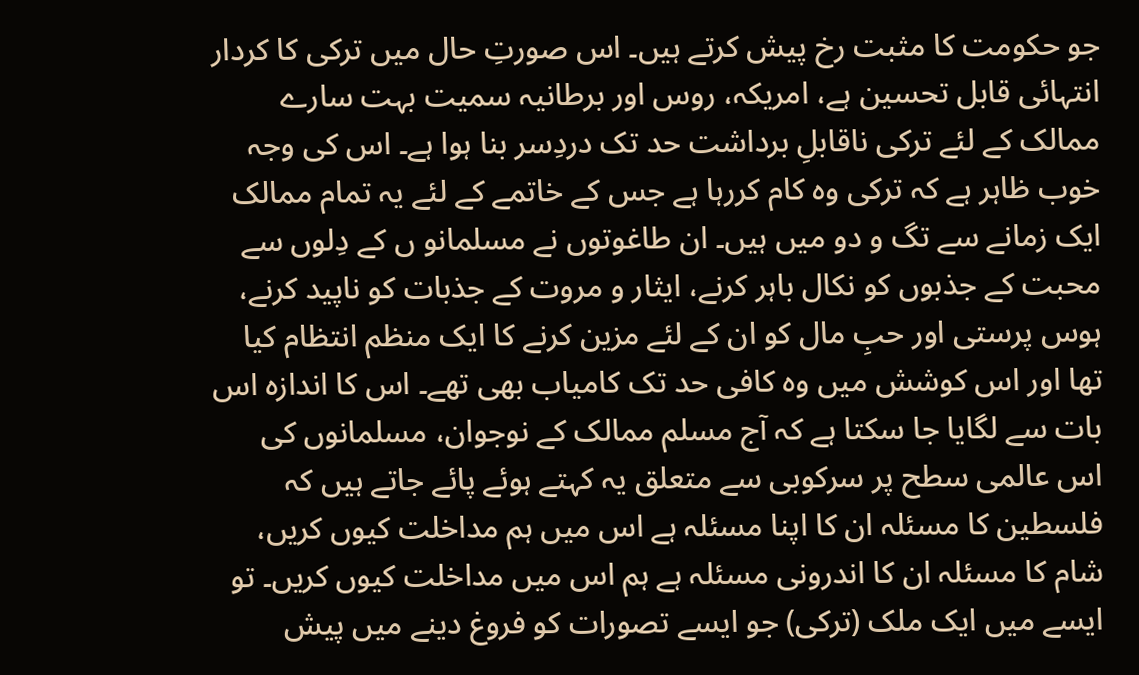جو حکومت کا مثبت رخ پیش کرتے ہیں۔ اس صورتِ حال میں ترکی کا کردار انتہائی قابل تحسین ہے، امریکہ، روس اور برطانیہ سمیت بہت سارے ممالک کے لئے ترکی ناقابلِ برداشت حد تک دردِسر بنا ہوا ہے۔ اس کی وجہ خوب ظاہر ہے کہ ترکی وہ کام کررہا ہے جس کے خاتمے کے لئے یہ تمام ممالک ایک زمانے سے تگ و دو میں ہیں۔ ان طاغوتوں نے مسلمانو ں کے دِلوں سے محبت کے جذبوں کو نکال باہر کرنے، ایثار و مروت کے جذبات کو ناپید کرنے، ہوس پرستی اور حبِ مال کو ان کے لئے مزین کرنے کا ایک منظم انتظام کیا تھا اور اس کوشش میں وہ کافی حد تک کامیاب بھی تھے۔ اس کا اندازہ اس بات سے لگایا جا سکتا ہے کہ آج مسلم ممالک کے نوجوان، مسلمانوں کی اس عالمی سطح پر سرکوبی سے متعلق یہ کہتے ہوئے پائے جاتے ہیں کہ فلسطین کا مسئلہ ان کا اپنا مسئلہ ہے اس میں ہم مداخلت کیوں کریں، شام کا مسئلہ ان کا اندرونی مسئلہ ہے ہم اس میں مداخلت کیوں کریں۔ تو ایسے میں ایک ملک (ترکی) جو ایسے تصورات کو فروغ دینے میں پیش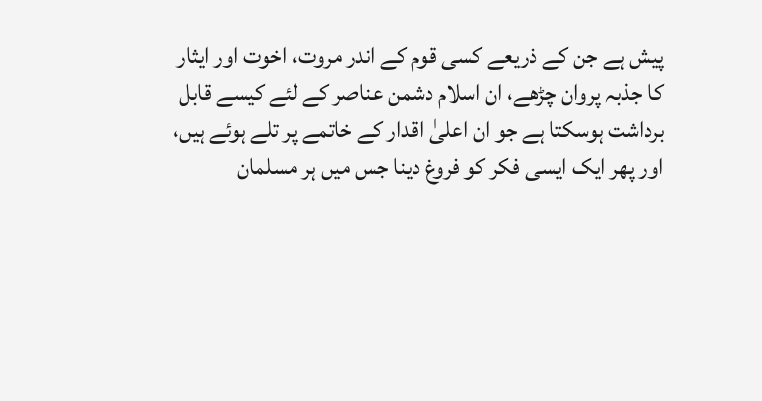پیش ہے جن کے ذریعے کسی قوم کے اندر مروت، اخوت اور ایثار کا جذبہ پروان چڑھے، ان اسلام دشمن عناصر کے لئے کیسے قابل برداشت ہوسکتا ہے جو ان اعلیٰ اقدار کے خاتمے پر تلے ہوئے ہیں، اور پھر ایک ایسی فکر کو فروغ دینا جس میں ہر مسلمان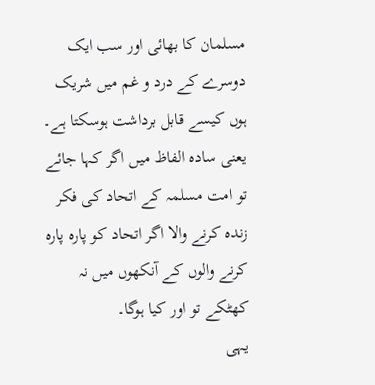مسلمان کا بھائی اور سب ایک دوسرے کے درد و غم میں شریک ہوں کیسے قابل برداشت ہوسکتا ہے۔ یعنی سادہ الفاظ میں اگر کہا جائے تو امت مسلمہ کے اتحاد کی فکر زندہ کرنے والا اگر اتحاد کو پارہ پارہ کرنے والوں کے آنکھوں میں نہ کھٹکے تو اور کیا ہوگا۔
یہی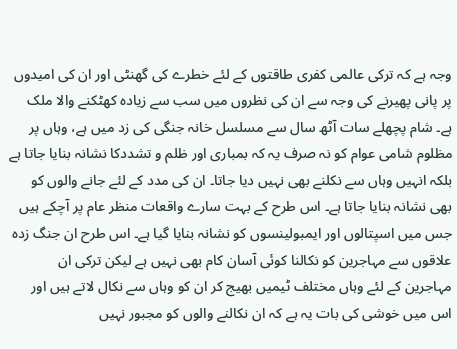وجہ ہے کہ ترکی عالمی کفری طاقتوں کے لئے خطرے کی گھنٹی اور ان کی امیدوں پر پانی پھیرنے کی وجہ سے ان کی نظروں میں سب سے زیادہ کھٹکنے والا ملک ہے۔ شام پچھلے سات آٹھ سال سے مسلسل خانہ جنگی کی زد میں ہے، وہاں پر مظلوم شامی عوام کو نہ صرف یہ کہ بمباری اور ظلم و تشددکا نشانہ بنایا جاتا ہے بلکہ انہیں وہاں سے نکلنے بھی نہیں دیا جاتا۔ ان کی مدد کے لئے جانے والوں کو بھی نشانہ بنایا جاتا ہے۔ اس طرح کے بہت سارے واقعات منظر عام پر آچکے ہیں جس میں اسپتالوں اور ایمبولینسوں کو نشانہ بنایا گیا ہے۔ اس طرح ان جنگ زدہ علاقوں سے مہاجرین کو نکالنا کوئی آسان کام بھی نہیں ہے لیکن ترکی ان مہاجرین کے لئے وہاں مختلف ٹیمیں بھیج کر ان کو وہاں سے نکال لاتے ہیں اور اس میں خوشی کی بات یہ ہے کہ ان نکالنے والوں کو مجبور نہیں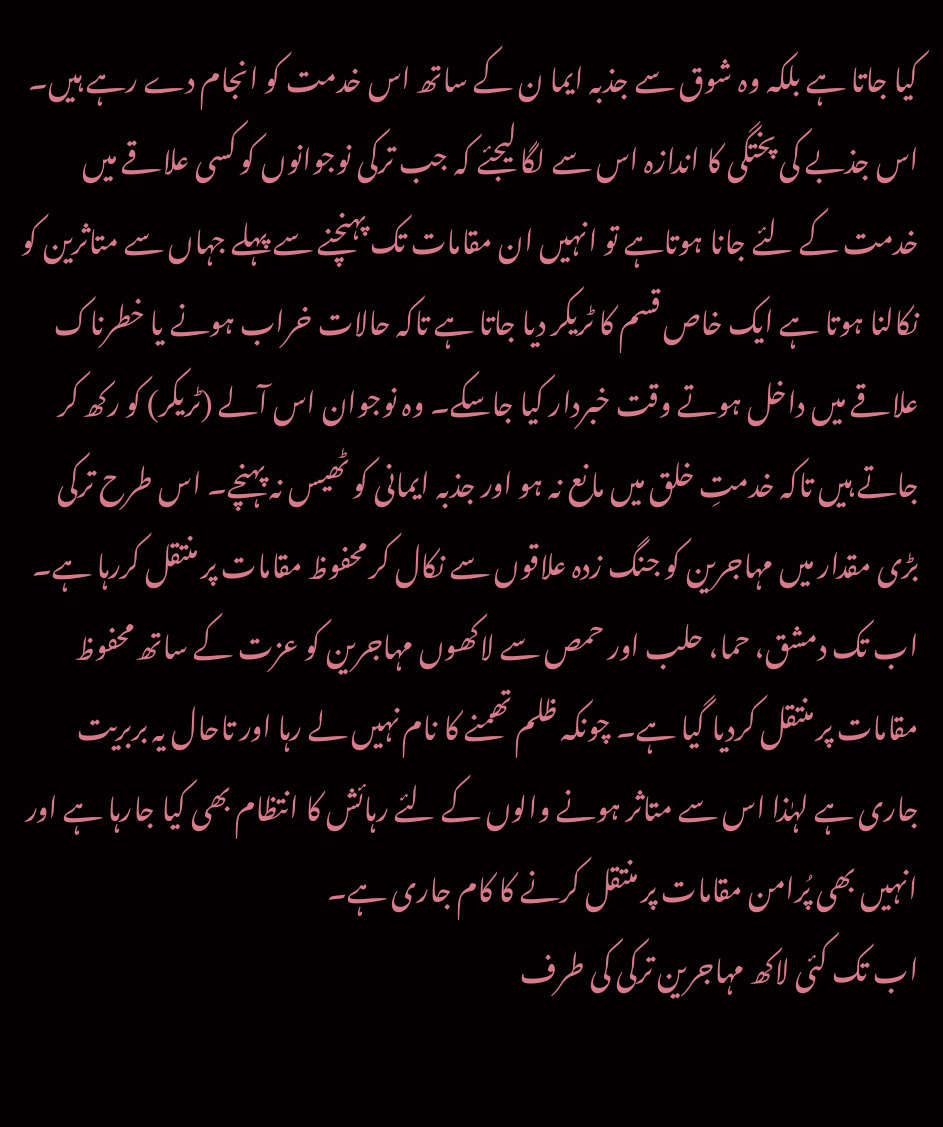کیا جاتا ہے بلکہ وہ شوق سے جذبہ ایما ن کے ساتھ اس خدمت کو انجام دے رہے ہیں۔ اس جذبے کی پختگی کا اندازہ اس سے لگا لیجئے کہ جب ترکی نوجوانوں کو کسی علاقے میں خدمت کے لئے جانا ہوتاہے تو انہیں ان مقامات تک پہنچنے سے پہلے جہاں سے متاثرین کو نکالنا ہوتا ہے ایک خاص قسم کا ٹریکر دیا جاتا ہے تاکہ حالات خراب ہونے یا خطرناک علاقے میں داخل ہوتے وقت خبردار کیا جاسکے۔ وہ نوجوان اس آلے (ٹریکر) کو رکھ کر جاتے ہیں تاکہ خدمتِ خلق میں مانع نہ ہو اور جذبہ ایمانی کو ٹھیس نہ پہنچے۔ اس طرح ترکی بڑی مقدار میں مہاجرین کو جنگ زدہ علاقوں سے نکال کر محفوظ مقامات پر منتقل کررہا ہے۔ اب تک دمشق، حما، حلب اور حمص سے لاکھوں مہاجرین کو عزت کے ساتھ محفوظ مقامات پر منتقل کردیا گیا ہے۔ چونکہ ظلم تھمنے کا نام نہیں لے رہا اور تاحال یہ بربریت جاری ہے لہٰذا اس سے متاثر ہونے والوں کے لئے رہائش کا انتظام بھی کیا جارہا ہے اور انہیں بھی پُرامن مقامات پر منتقل کرنے کا کام جاری ہے۔
اب تک کئی لاکھ مہاجرین ترکی کی طرف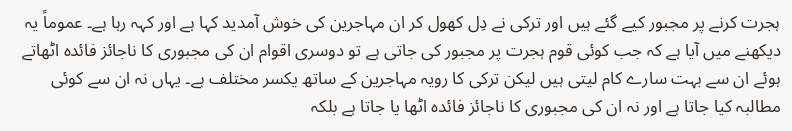ہجرت کرنے پر مجبور کیے گئے ہیں اور ترکی نے دِل کھول کر ان مہاجرین کی خوش آمدید کہا ہے اور کہہ رہا ہے۔ عموماً یہ دیکھنے میں آیا ہے کہ جب کوئی قوم ہجرت پر مجبور کی جاتی ہے تو دوسری اقوام ان کی مجبوری کا ناجائز فائدہ اٹھاتے ہوئے ان سے بہت سارے کام لیتی ہیں لیکن ترکی کا رویہ مہاجرین کے ساتھ یکسر مختلف ہے۔ یہاں نہ ان سے کوئی مطالبہ کیا جاتا ہے اور نہ ان کی مجبوری کا ناجائز فائدہ اٹھا یا جاتا ہے بلکہ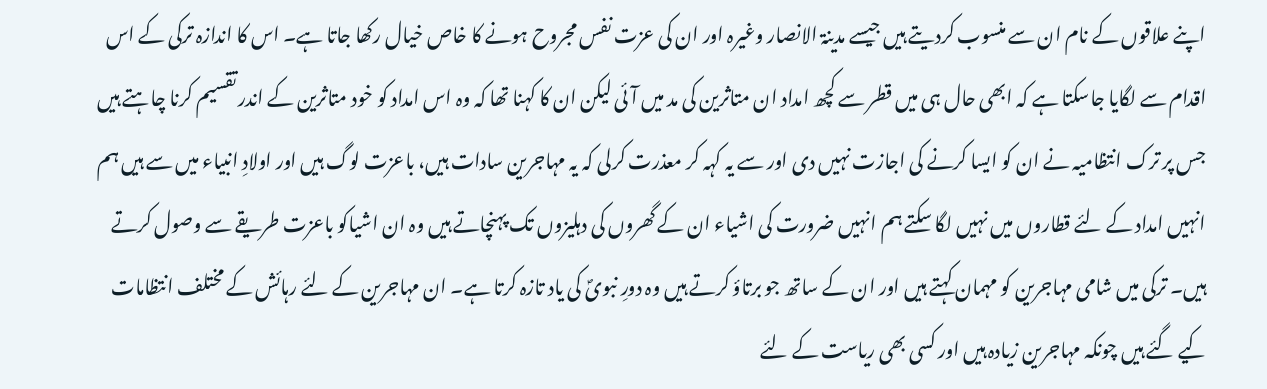اپنے علاقوں کے نام ان سے منسوب کردیتے ہیں جیسے مدینۃ الانصار وغیرہ اور ان کی عزت نفس مجروح ہونے کا خاص خیال رکھا جاتا ہے۔ اس کا اندازہ ترکی کے اس اقدام سے لگایا جاسکتا ہے کہ ابھی حال ہی میں قطر سے کچھ امداد ان متاثرین کی مد میں آئی لیکن ان کا کہنا تھا کہ وہ اس امداد کو خود متاثرین کے اندر تقسیم کرنا چاہتے ہیں جس پر ترک انتظامیہ نے ان کو ایسا کرنے کی اجازت نہیں دی اور سے یہ کہہ کر معذرت کرلی کہ یہ مہاجرین سادات ہیں، باعزت لوگ ہیں اور اولادِ انبیاء میں سے ہیں ہم انہیں امداد کے لئے قطاروں میں نہیں لگا سکتے ہم انہیں ضرورت کی اشیاء ان کے گھروں کی دہلیزوں تک پہنچاتے ہیں وہ ان اشیاکو باعزت طریقے سے وصول کرتے ہیں۔ ترکی میں شامی مہاجرین کو مہمان کہتے ہیں اور ان کے ساتھ جو برتاؤ کرتے ہیں وہ دورِ نبویؐ کی یاد تازہ کرتا ہے۔ ان مہاجرین کے لئے رہائش کے مختلف انتظامات کیے گئے ہیں چونکہ مہاجرین زیادہ ہیں اور کسی بھی ریاست کے لئے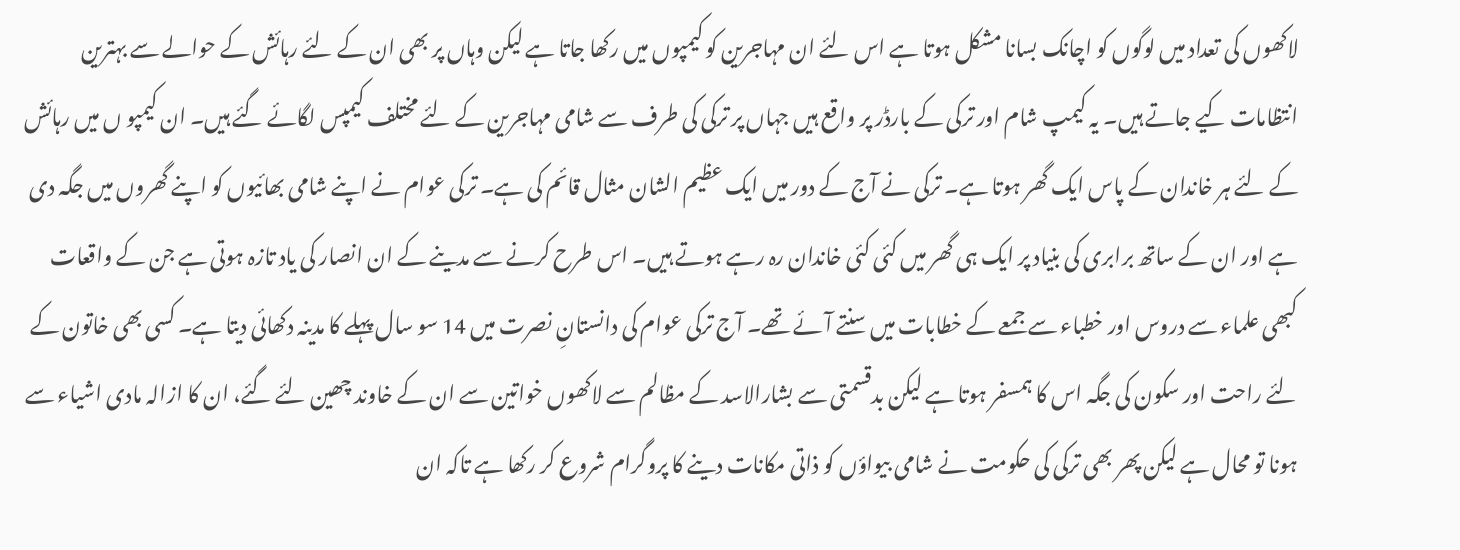لاکھوں کی تعداد میں لوگوں کو اچانک بسانا مشکل ہوتا ہے اس لئے ان مہاجرین کو کیمپوں میں رکھا جاتا ہے لیکن وہاں پر بھی ان کے لئے رہائش کے حوالے سے بہترین انتظامات کیے جاتے ہیں۔ یہ کیمپ شام اور ترکی کے بارڈر پر واقع ہیں جہاں پر ترکی کی طرف سے شامی مہاجرین کے لئے مختلف کیمپس لگائے گئے ہیں۔ ان کیمپو ں میں رہائش کے لئے ہر خاندان کے پاس ایک گھر ہوتا ہے۔ ترکی نے آج کے دور میں ایک عظیم الشان مثال قائم کی ہے۔ ترکی عوام نے اپنے شامی بھائیوں کو اپنے گھروں میں جگہ دی ہے اور ان کے ساتھ برابری کی بنیاد پر ایک ہی گھر میں کئی کئی خاندان رہ رہے ہوتے ہیں۔ اس طرح کرنے سے مدینے کے ان انصار کی یاد تازہ ہوتی ہے جن کے واقعات کبھی علماء سے دروس اور خطباء سے جمعے کے خطابات میں سنتے آئے تھے۔ آج ترکی عوام کی دانستانِ نصرت میں 14 سو سال پہلے کا مدینہ دکھائی دیتا ہے۔ کسی بھی خاتون کے لئے راحت اور سکون کی جگہ اس کا ہمسفر ہوتا ہے لیکن بدقسمتی سے بشارالاسد کے مظالم سے لاکھوں خواتین سے ان کے خاوند چھین لئے گئے، ان کا ازالہ مادی اشیاء سے ہونا تو محال ہے لیکن پھر بھی ترکی کی حکومت نے شامی بیواؤں کو ذاتی مکانات دینے کا پروگرام شروع کر رکھا ہے تاکہ ان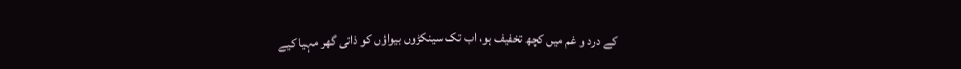کے درد و غم میں کچھ تخفیف ہو، اب تک سینکڑوں بیواؤں کو ذاتی گھر مہیا کیے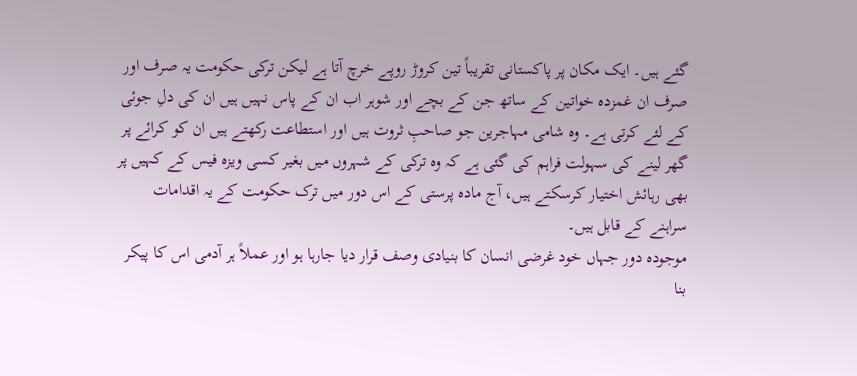گئے ہیں۔ ایک مکان پر پاکستانی تقریباً تین کروڑ روپے خرچ آتا ہے لیکن ترکی حکومت یہ صرف اور صرف ان غمزدہ خواتین کے ساتھ جن کے بچے اور شوہر اب ان کے پاس نہیں ہیں ان کی دلِ جوئی کے لئے کرتی ہے۔ وہ شامی مہاجرین جو صاحبِ ثروت ہیں اور استطاعت رکھتے ہیں ان کو کرائے پر گھر لینے کی سہولت فراہم کی گئی ہے کہ وہ ترکی کے شہروں میں بغیر کسی ویزہ فیس کے کہیں پر بھی رہائش اختیار کرسکتے ہیں، آج مادہ پرستی کے اس دور میں ترک حکومت کے یہ اقدامات سراہنے کے قابل ہیں۔
موجودہ دور جہاں خود غرضی انسان کا بنیادی وصف قرار دیا جارہا ہو اور عملاً ہر آدمی اس کا پیکر بنا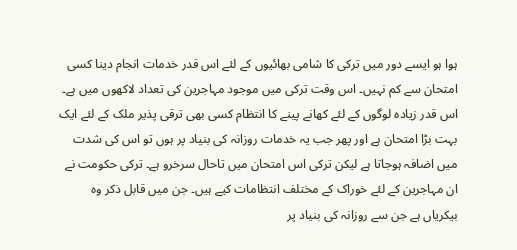ہوا ہو ایسے دور میں ترکی کا شامی بھائیوں کے لئے اس قدر خدمات انجام دینا کسی امتحان سے کم نہیں۔ اس وقت ترکی میں موجود مہاجرین کی تعداد لاکھوں میں ہے۔ اس قدر زیادہ لوگوں کے لئے کھانے پینے کا انتظام کسی بھی ترقی پذیر ملک کے لئے ایک بہت بڑا امتحان ہے اور پھر جب یہ خدمات روزانہ کی بنیاد پر ہوں تو اس کی شدت میں اضافہ ہوجاتا ہے لیکن ترکی اس امتحان میں تاحال سرخرو ہے۔ ترکی حکومت نے ان مہاجرین کے لئے خوراک کے مختلف انتظامات کیے ہیں۔ جن میں قابل ذکر وہ بیکریاں ہے جن سے روزانہ کی بنیاد پر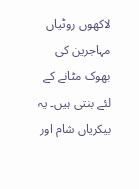لاکھوں روٹیاں مہاجرین کی بھوک مٹانے کے لئے بنتی ہیں۔ یہ بیکریاں شام اور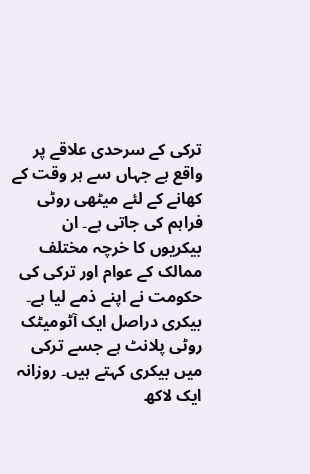ترکی کے سرحدی علاقے پر واقع ہے جہاں سے ہر وقت کے کھانے کے لئے میٹھی روٹی فراہم کی جاتی ہے۔ ان بیکریوں کا خرچہ مختلف ممالک کے عوام اور ترکی کی حکومت نے اپنے ذمے لیا ہے۔ بیکری دراصل ایک آٹومیٹک روٹی پلانٹ ہے جسے ترکی میں بیکری کہتے ہیں۔ روزانہ ایک لاکھ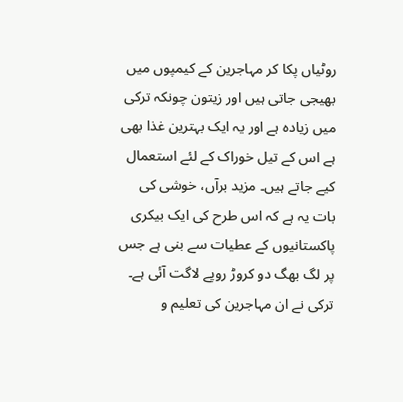روٹیاں پکا کر مہاجرین کے کیمپوں میں بھیجی جاتی ہیں اور زیتون چونکہ ترکی میں زیادہ ہے اور یہ ایک بہترین غذا بھی ہے اس کے تیل خوراک کے لئے استعمال کیے جاتے ہیں۔ مزید برآں، خوشی کی بات یہ ہے کہ اس طرح کی ایک بیکری پاکستانیوں کے عطیات سے بنی ہے جس پر لگ بھگ دو کروڑ روپے لاگت آئی ہے۔
ترکی نے ان مہاجرین کی تعلیم و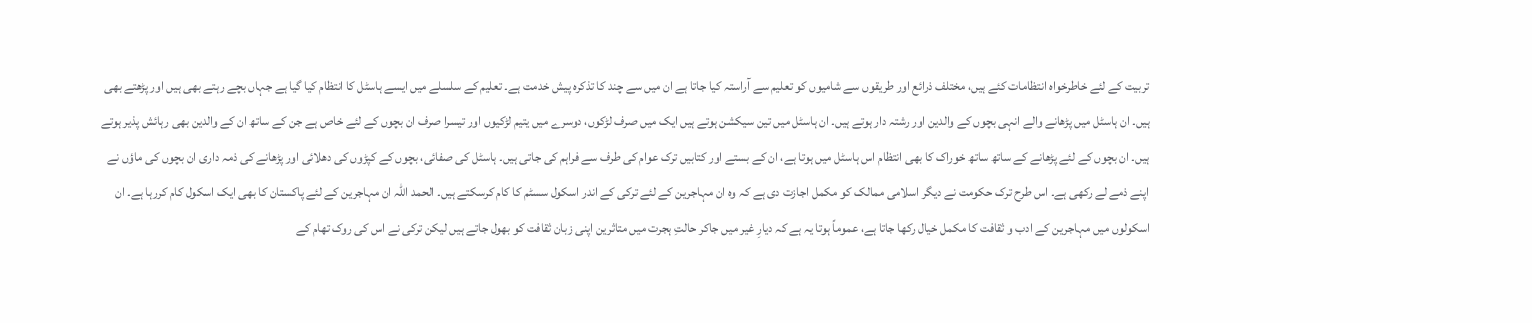تربیت کے لئے خاطرخواہ انتظامات کئے ہیں، مختلف ذرائع اور طریقوں سے شامیوں کو تعلیم سے آراستہ کیا جاتا ہے ان میں سے چند کا تذکرہ پیش خدمت ہے۔ تعلیم کے سلسلے میں ایسے ہاسٹل کا انتظام کیا گیا ہے جہاں بچے رہتے بھی ہیں اور پڑھتے بھی ہیں۔ ان ہاسٹل میں پڑھانے والے انہی بچوں کے والدین اور رشتہ دار ہوتے ہیں۔ ان ہاسٹل میں تین سیکشن ہوتے ہیں ایک میں صرف لڑکوں، دوسرے میں یتیم لڑکیوں اور تیسرا صرف ان بچوں کے لئے خاص ہے جن کے ساتھ ان کے والدین بھی رہائش پذیر ہوتے ہیں۔ ان بچوں کے لئے پڑھانے کے ساتھ ساتھ خوراک کا بھی انتظام اس ہاسٹل میں ہوتا ہے، ان کے بستے اور کتابیں ترک عوام کی طرف سے فراہم کی جاتی ہیں۔ ہاسٹل کی صفائی، بچوں کے کپڑوں کی دھلائی اور پڑھانے کی ذمہ داری ان بچوں کی ماؤں نے اپنے ذمے لے رکھی ہے۔ اس طرح ترک حکومت نے دیگر اسلامی ممالک کو مکمل اجازت دی ہے کہ وہ ان مہاجرین کے لئے ترکی کے اندر اسکول سسٹم کا کام کرسکتے ہیں۔ الحمد اللہ ان مہاجرین کے لئے پاکستان کا بھی ایک اسکول کام کررہا ہے۔ ان اسکولوں میں مہاجرین کے ادب و ثقافت کا مکمل خیال رکھا جاتا ہے، عموماً ہوتا یہ ہے کہ دیارِ غیر میں جاکر حالتِ ہجرت میں متاثرین اپنی زبان ثقافت کو بھول جاتے ہیں لیکن ترکی نے اس کی روک تھام کے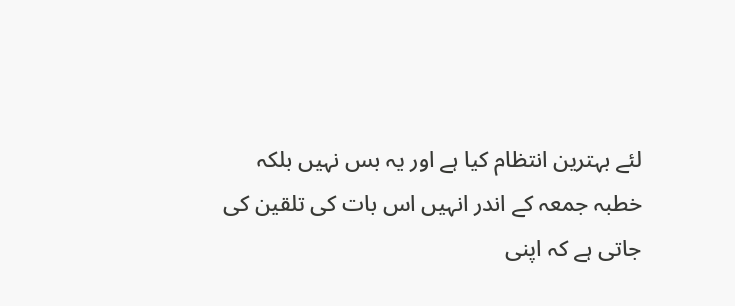لئے بہترین انتظام کیا ہے اور یہ بس نہیں بلکہ خطبہ جمعہ کے اندر انہیں اس بات کی تلقین کی جاتی ہے کہ اپنی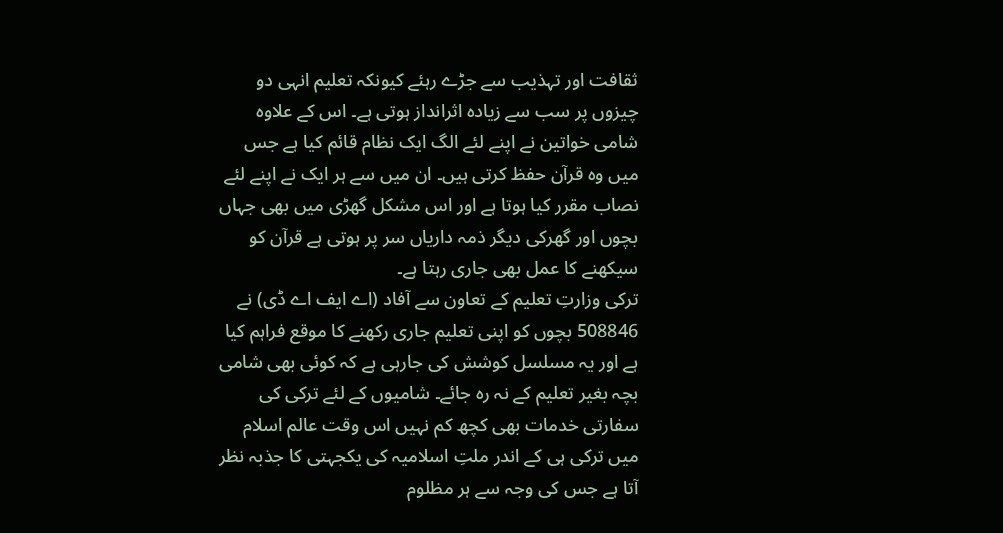ثقافت اور تہذیب سے جڑے رہئے کیونکہ تعلیم انہی دو چیزوں پر سب سے زیادہ اثرانداز ہوتی ہے۔ اس کے علاوہ شامی خواتین نے اپنے لئے الگ ایک نظام قائم کیا ہے جس میں وہ قرآن حفظ کرتی ہیں۔ ان میں سے ہر ایک نے اپنے لئے نصاب مقرر کیا ہوتا ہے اور اس مشکل گھڑی میں بھی جہاں بچوں اور گھرکی دیگر ذمہ داریاں سر پر ہوتی ہے قرآن کو سیکھنے کا عمل بھی جاری رہتا ہے۔
ترکی وزارتِ تعلیم کے تعاون سے آفاد (اے ایف اے ڈی) نے 508846 بچوں کو اپنی تعلیم جاری رکھنے کا موقع فراہم کیا ہے اور یہ مسلسل کوشش کی جارہی ہے کہ کوئی بھی شامی بچہ بغیر تعلیم کے نہ رہ جائے۔ شامیوں کے لئے ترکی کی سفارتی خدمات بھی کچھ کم نہیں اس وقت عالم اسلام میں ترکی ہی کے اندر ملتِ اسلامیہ کی یکجہتی کا جذبہ نظر آتا ہے جس کی وجہ سے ہر مظلوم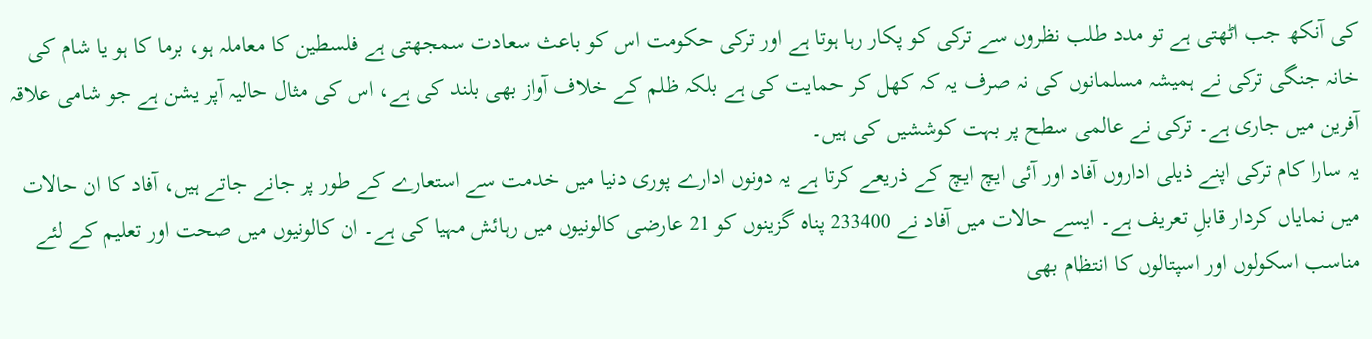کی آنکھ جب اٹھتی ہے تو مدد طلب نظروں سے ترکی کو پکار رہا ہوتا ہے اور ترکی حکومت اس کو باعث سعادت سمجھتی ہے فلسطین کا معاملہ ہو، برما کا ہو یا شام کی خانہ جنگی ترکی نے ہمیشہ مسلمانوں کی نہ صرف یہ کہ کھل کر حمایت کی ہے بلکہ ظلم کے خلاف آواز بھی بلند کی ہے، اس کی مثال حالیہ آپر یشن ہے جو شامی علاقہ آفرین میں جاری ہے۔ ترکی نے عالمی سطح پر بہت کوششیں کی ہیں۔
یہ سارا کام ترکی اپنے ذیلی اداروں آفاد اور آئی ایچ ایچ کے ذریعے کرتا ہے یہ دونوں ادارے پوری دنیا میں خدمت سے استعارے کے طور پر جانے جاتے ہیں، آفاد کا ان حالات میں نمایاں کردار قابلِ تعریف ہے۔ ایسے حالات میں آفاد نے 233400 پناہ گزینوں کو 21 عارضی کالونیوں میں رہائش مہیا کی ہے۔ ان کالونیوں میں صحت اور تعلیم کے لئے مناسب اسکولوں اور اسپتالوں کا انتظام بھی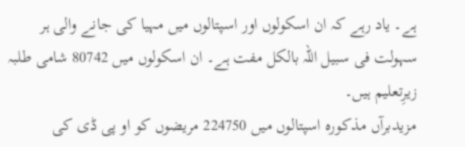ہے۔ یاد رہے کہ ان اسکولوں اور اسپتالوں میں مہیا کی جانے والی ہر سہولت فی سبیل اللہ بالکل مفت ہے۔ ان اسکولوں میں 80742 شامی طلبہ زیرِتعلیم ہیں۔
مزیدبرآں مذکورہ اسپتالوں میں 224750 مریضوں کو او پی ڈی کی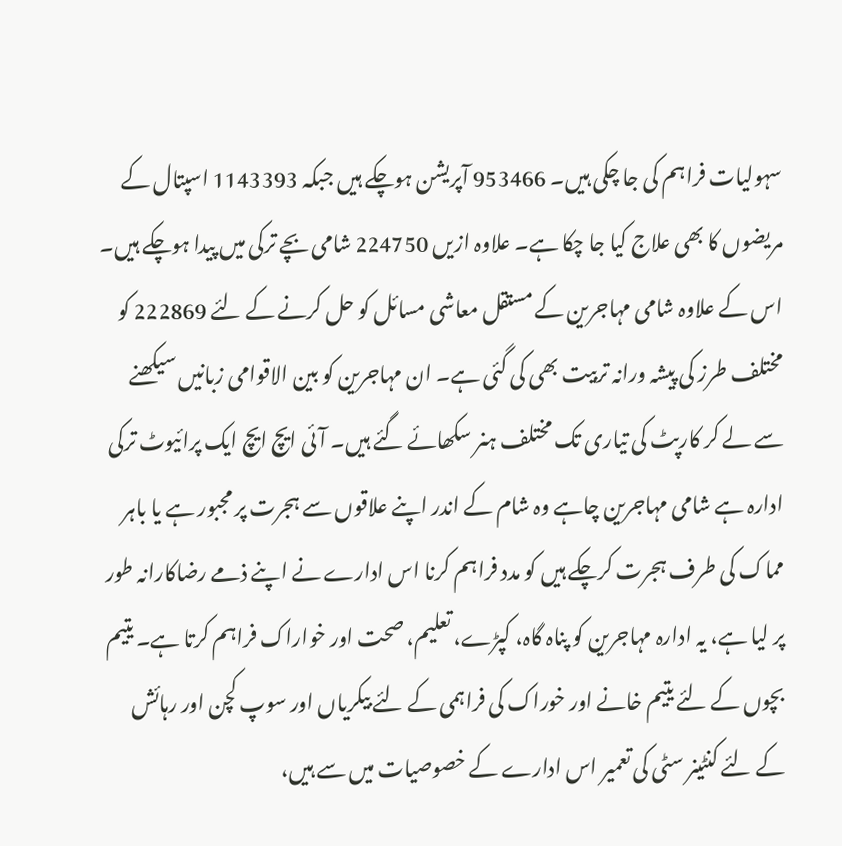سہولیات فراہم کی جا چکی ہیں۔ 953466 آپریشن ہوچکے ہیں جبکہ 1143393 اسپتال کے مریضوں کا بھی علاج کیا جا چکا ہے۔ علاوہ ازیں 224750 شامی بچے ترکی میں پیدا ہوچکے ہیں۔
اس کے علاوہ شامی مہاجرین کے مستقل معاشی مسائل کو حل کرنے کے لئے 222869 کو مختلف طرز کی پیشہ ورانہ تربیت بھی کی گئی ہے۔ ان مہاجرین کو بین الاقوامی زبانیں سیکھنے سے لے کر کارپٹ کی تیاری تک مختلف ہنر سکھائے گئے ہیں۔ آئی ایچ ایچ ایک پرائیوٹ ترکی ادارہ ہے شامی مہاجرین چاہے وہ شام کے اندر اپنے علاقوں سے ہجرت پر مجبور ہے یا باہر مماک کی طرف ہجرت کرچکے ہیں کو مدد فراہم کرنا اس ادارے نے اپنے ذمے رضاکارانہ طور پر لیا ہے، یہ ادارہ مہاجرین کو پناہ گاہ، کپڑے، تعلیم، صحت اور خواراک فراہم کرتا ہے۔ یتیم بچوں کے لئے یتیم خانے اور خوراک کی فراہمی کے لئے بیکریاں اور سوپ کچن اور رہائش کے لئے کنٹینر سٹی کی تعمیر اس ادارے کے خصوصیات میں سے ہیں،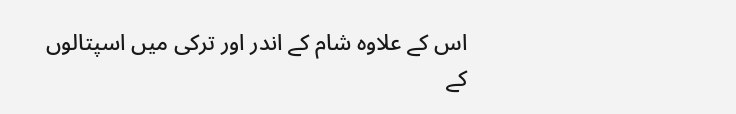اس کے علاوہ شام کے اندر اور ترکی میں اسپتالوں کے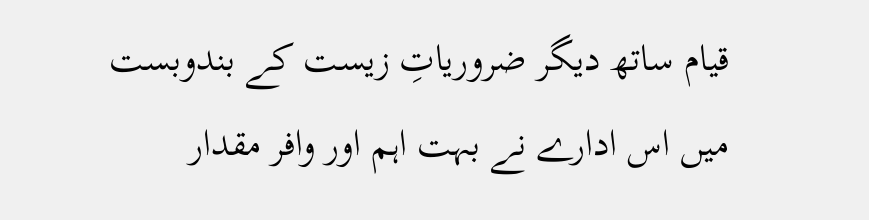قیام ساتھ دیگر ضروریاتِ زیست کے بندوبست میں اس ادارے نے بہت اہم اور وافر مقدار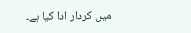میں کردار ادا کیا ہے۔